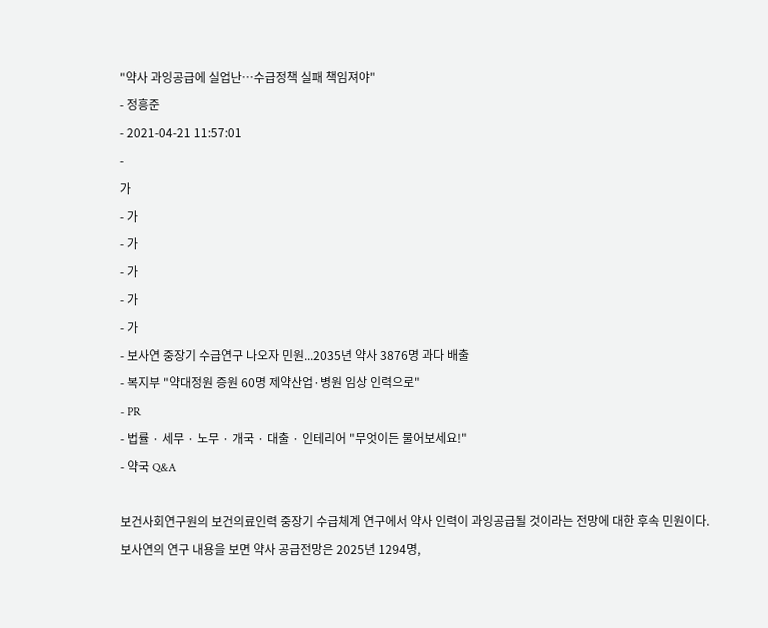"약사 과잉공급에 실업난…수급정책 실패 책임져야"
- 정흥준
- 2021-04-21 11:57:01
-
가
- 가
- 가
- 가
- 가
- 가
- 보사연 중장기 수급연구 나오자 민원...2035년 약사 3876명 과다 배출
- 복지부 "약대정원 증원 60명 제약산업·병원 임상 인력으로"
- PR
- 법률 · 세무 · 노무 · 개국 · 대출 · 인테리어 "무엇이든 물어보세요!"
- 약국 Q&A

보건사회연구원의 보건의료인력 중장기 수급체계 연구에서 약사 인력이 과잉공급될 것이라는 전망에 대한 후속 민원이다.
보사연의 연구 내용을 보면 약사 공급전망은 2025년 1294명,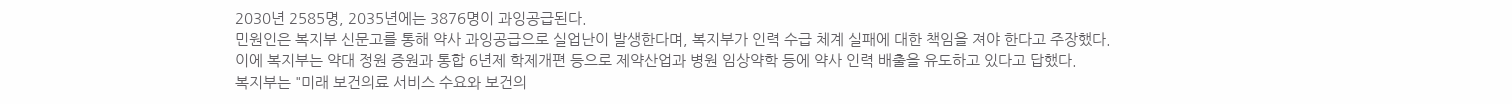2030년 2585명, 2035년에는 3876명이 과잉공급된다.
민원인은 복지부 신문고를 통해 약사 과잉공급으로 실업난이 발생한다며, 복지부가 인력 수급 체계 실패에 대한 책임을 져야 한다고 주장했다.
이에 복지부는 약대 정원 증원과 통합 6년제 학제개편 등으로 제약산업과 병원 임상약학 등에 약사 인력 배출을 유도하고 있다고 답했다.
복지부는 "미래 보건의료 서비스 수요와 보건의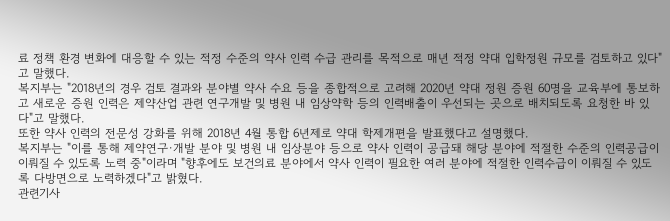료 정책 환경 변화에 대응할 수 있는 적정 수준의 약사 인력 수급 관리를 목적으로 매년 적정 약대 입학정원 규모를 검토하고 있다"고 말했다.
복지부는 "2018년의 경우 검토 결과와 분야별 약사 수요 등을 종합적으로 고려해 2020년 약대 정원 증원 60명을 교육부에 통보하고 새로운 증원 인력은 제약산업 관련 연구개발 및 병원 내 임상약학 등의 인력배출이 우선되는 곳으로 배치되도록 요청한 바 있다"고 말했다.
또한 약사 인력의 전문성 강화를 위해 2018년 4월 통합 6년제로 약대 학제개편을 발표했다고 설명했다.
복지부는 "이를 통해 제약연구·개발 분야 및 병원 내 임상분야 등으로 약사 인력이 공급돼 해당 분야에 적절한 수준의 인력공급이 이뤄질 수 있도록 노력 중"이라며 "향후에도 보건의료 분야에서 약사 인력이 필요한 여러 분야에 적절한 인력수급이 이뤄질 수 있도록 다방면으로 노력하겠다"고 밝혔다.
관련기사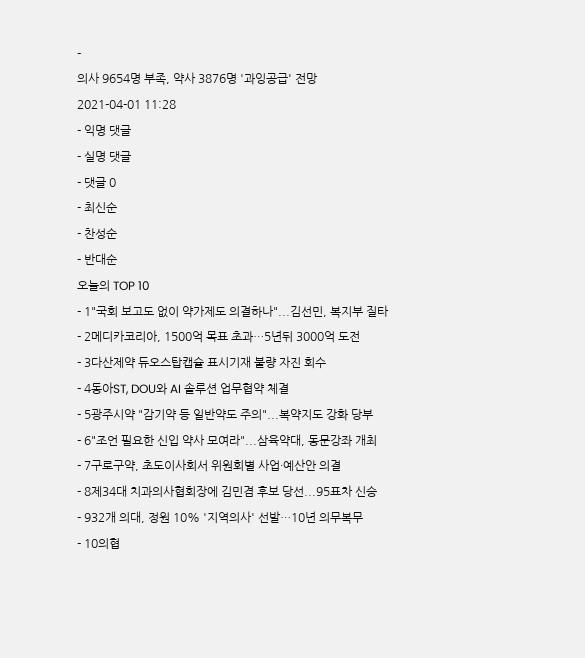-
의사 9654명 부족, 약사 3876명 '과잉공급' 전망
2021-04-01 11:28
- 익명 댓글
- 실명 댓글
- 댓글 0
- 최신순
- 찬성순
- 반대순
오늘의 TOP 10
- 1"국회 보고도 없이 약가제도 의결하나"...김선민, 복지부 질타
- 2메디카코리아, 1500억 목표 초과…5년뒤 3000억 도전
- 3다산제약 듀오스탑캡슐 표시기재 불량 자진 회수
- 4동아ST, DOU와 AI 솔루션 업무협약 체결
- 5광주시약 "감기약 등 일반약도 주의"...복약지도 강화 당부
- 6"조언 필요한 신입 약사 모여라"...삼육약대, 동문강좌 개최
- 7구로구약, 초도이사회서 위원회별 사업·예산안 의결
- 8제34대 치과의사협회장에 김민겸 후보 당선...95표차 신승
- 932개 의대, 정원 10% '지역의사' 선발…10년 의무복무
- 10의협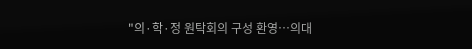"의·학·정 원탁회의 구성 환영…의대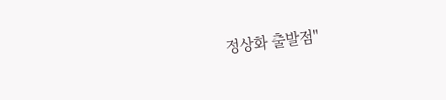정상화 출발점"